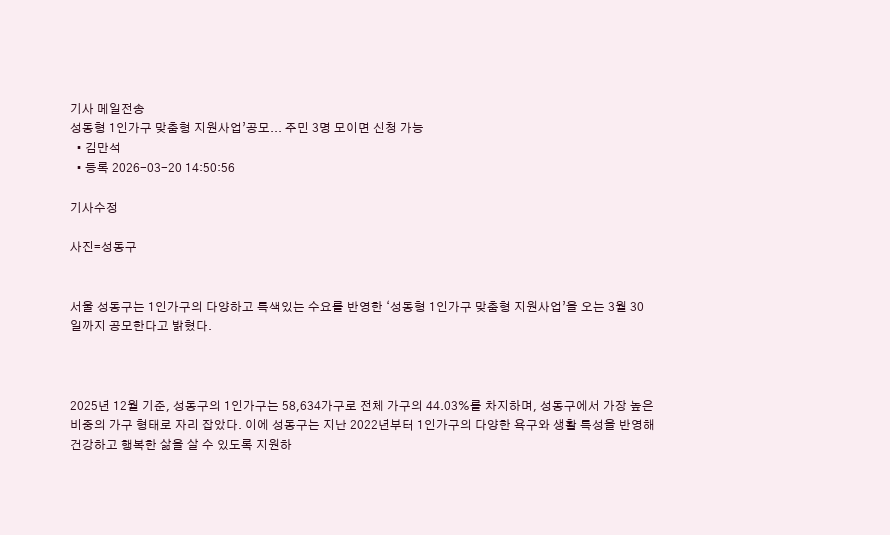기사 메일전송
성동형 1인가구 맞춤형 지원사업’공모... 주민 3명 모이면 신청 가능
  • 김만석
  • 등록 2026-03-20 14:50:56

기사수정

사진=성동구


서울 성동구는 1인가구의 다양하고 특색있는 수요를 반영한 ‘성동형 1인가구 맞춤형 지원사업’을 오는 3월 30일까지 공모한다고 밝혔다.



2025년 12월 기준, 성동구의 1인가구는 58,634가구로 전체 가구의 44.03%를 차지하며, 성동구에서 가장 높은 비중의 가구 형태로 자리 잡았다. 이에 성동구는 지난 2022년부터 1인가구의 다양한 욕구와 생활 특성을 반영해 건강하고 행복한 삶을 살 수 있도록 지원하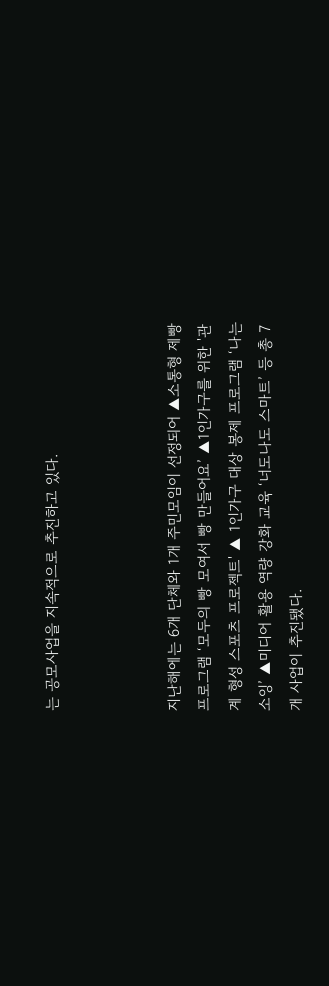는 공모사업을 지속적으로 추진하고 있다.



지난해에는 6개 단체와 1개 주민모임이 선정되어 ▲소통형 제빵 프로그램 ‘모두의 빵 모여서 빵 만들어요’ ▲1인가구를 위한 '관계 형성 스포츠 프로젝트' ▲ 1인가구 대상 봉제 프로그램 ‘나는 소잉’ ▲미디어 활용 역량 강화 교육 ‘너도나도 스마트’ 등 총 7개 사업이 추진됐다.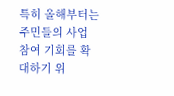특히 올해부터는 주민들의 사업 참여 기회를 확대하기 위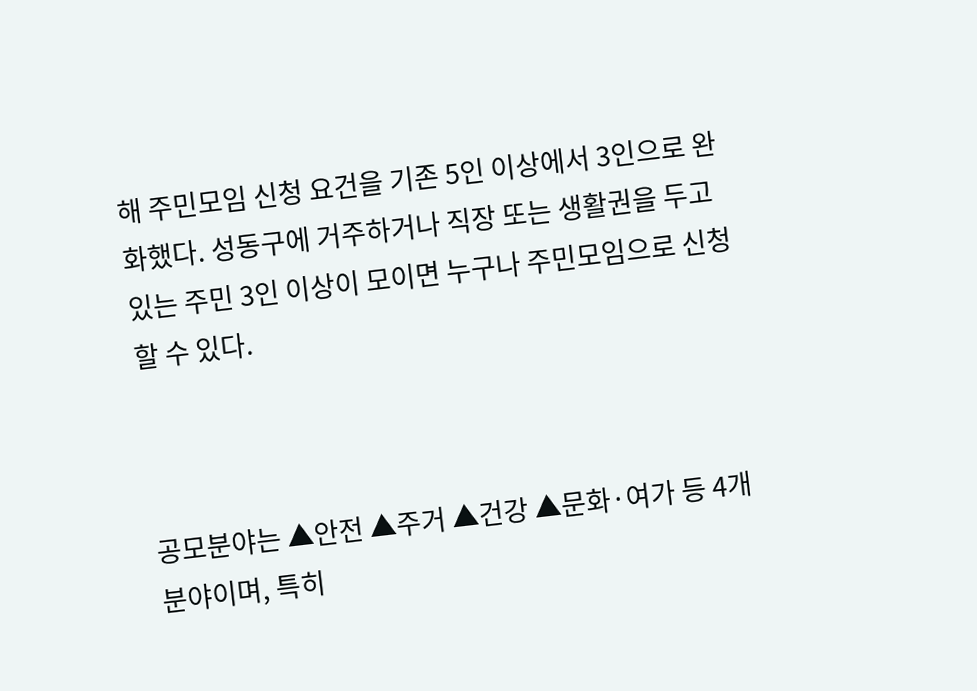해 주민모임 신청 요건을 기존 5인 이상에서 3인으로 완화했다. 성동구에 거주하거나 직장 또는 생활권을 두고 있는 주민 3인 이상이 모이면 누구나 주민모임으로 신청할 수 있다.



공모분야는 ▲안전 ▲주거 ▲건강 ▲문화·여가 등 4개 분야이며, 특히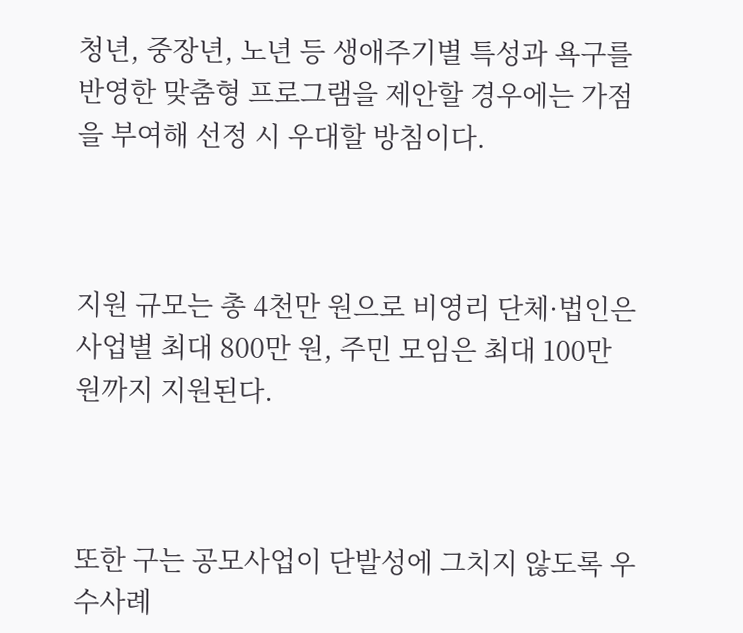청년, 중장년, 노년 등 생애주기별 특성과 욕구를 반영한 맞춤형 프로그램을 제안할 경우에는 가점을 부여해 선정 시 우대할 방침이다.



지원 규모는 총 4천만 원으로 비영리 단체·법인은 사업별 최대 800만 원, 주민 모임은 최대 100만 원까지 지원된다.



또한 구는 공모사업이 단발성에 그치지 않도록 우수사례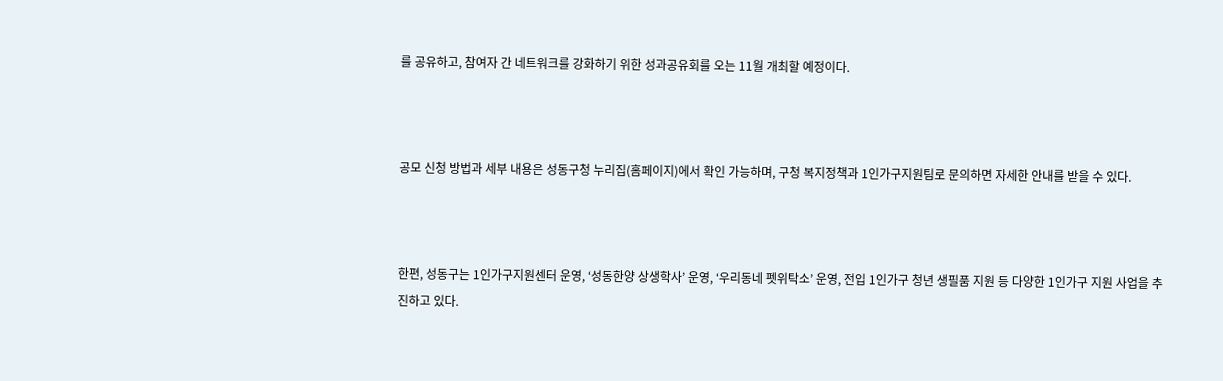를 공유하고, 참여자 간 네트워크를 강화하기 위한 성과공유회를 오는 11월 개최할 예정이다.



공모 신청 방법과 세부 내용은 성동구청 누리집(홈페이지)에서 확인 가능하며, 구청 복지정책과 1인가구지원팀로 문의하면 자세한 안내를 받을 수 있다.



한편, 성동구는 1인가구지원센터 운영, ‘성동한양 상생학사’ 운영, ‘우리동네 펫위탁소’ 운영, 전입 1인가구 청년 생필품 지원 등 다양한 1인가구 지원 사업을 추진하고 있다.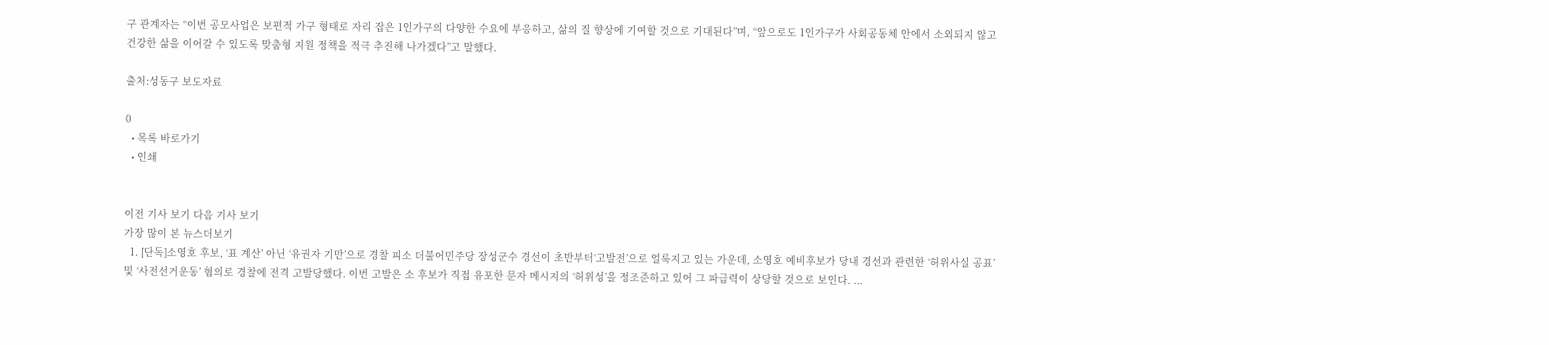구 관계자는 “이번 공모사업은 보편적 가구 형태로 자리 잡은 1인가구의 다양한 수요에 부응하고, 삶의 질 향상에 기여할 것으로 기대된다”며, “앞으로도 1인가구가 사회공동체 안에서 소외되지 않고 건강한 삶을 이어갈 수 있도록 맞춤형 지원 정책을 적극 추진해 나가겠다”고 말했다.

출처:성동구 보도자료

0
  • 목록 바로가기
  • 인쇄


이전 기사 보기 다음 기사 보기
가장 많이 본 뉴스더보기
  1. [단독]소영호 후보, ‘표 계산’ 아닌 ‘유권자 기만’으로 경찰 피소 더불어민주당 장성군수 경선이 초반부터‘고발전’으로 얼룩지고 있는 가운데, 소영호 예비후보가 당내 경선과 관련한 ‘허위사실 공표’ 및 ‘사전선거운동’ 혐의로 경찰에 전격 고발당했다. 이번 고발은 소 후보가 직접 유포한 문자 메시지의 ‘허위성’을 정조준하고 있어 그 파급력이 상당할 것으로 보인다. ...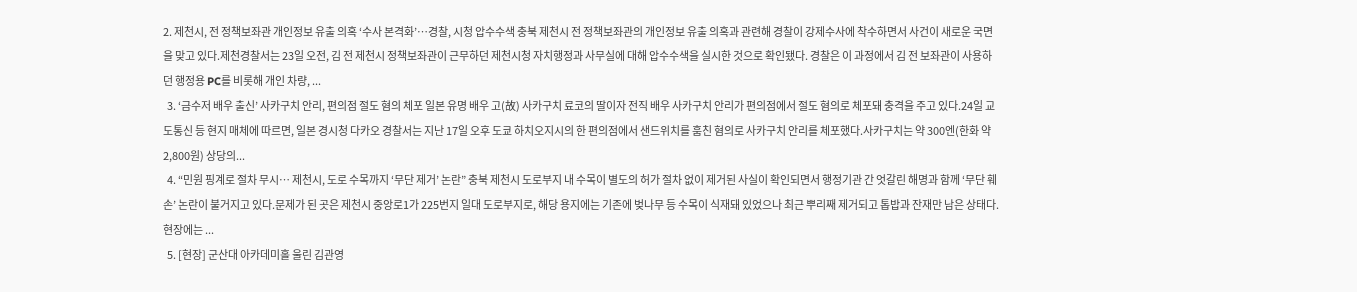2. 제천시, 전 정책보좌관 개인정보 유출 의혹 ‘수사 본격화’…경찰, 시청 압수수색 충북 제천시 전 정책보좌관의 개인정보 유출 의혹과 관련해 경찰이 강제수사에 착수하면서 사건이 새로운 국면을 맞고 있다.제천경찰서는 23일 오전, 김 전 제천시 정책보좌관이 근무하던 제천시청 자치행정과 사무실에 대해 압수수색을 실시한 것으로 확인됐다. 경찰은 이 과정에서 김 전 보좌관이 사용하던 행정용 PC를 비롯해 개인 차량, ...
  3. ‘금수저 배우 출신’ 사카구치 안리, 편의점 절도 혐의 체포 일본 유명 배우 고(故) 사카구치 료코의 딸이자 전직 배우 사카구치 안리가 편의점에서 절도 혐의로 체포돼 충격을 주고 있다.24일 교도통신 등 현지 매체에 따르면, 일본 경시청 다카오 경찰서는 지난 17일 오후 도쿄 하치오지시의 한 편의점에서 샌드위치를 훔친 혐의로 사카구치 안리를 체포했다.사카구치는 약 300엔(한화 약 2,800원) 상당의...
  4. “민원 핑계로 절차 무시… 제천시, 도로 수목까지 ‘무단 제거’ 논란” 충북 제천시 도로부지 내 수목이 별도의 허가 절차 없이 제거된 사실이 확인되면서 행정기관 간 엇갈린 해명과 함께 ‘무단 훼손’ 논란이 불거지고 있다.문제가 된 곳은 제천시 중앙로1가 225번지 일대 도로부지로, 해당 용지에는 기존에 벚나무 등 수목이 식재돼 있었으나 최근 뿌리째 제거되고 톱밥과 잔재만 남은 상태다.현장에는 ...
  5. [현장] 군산대 아카데미홀 울린 김관영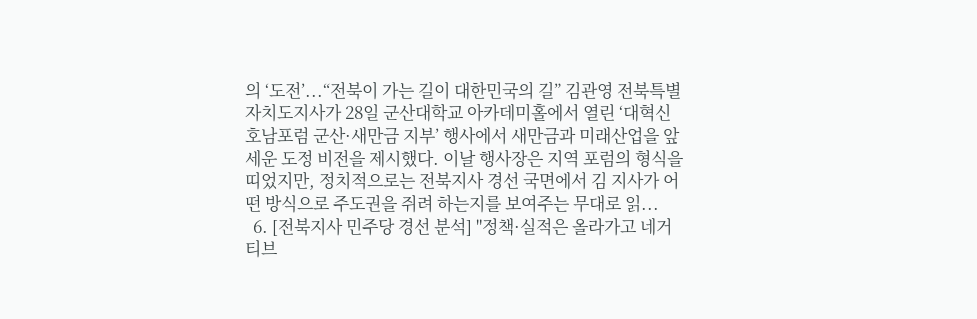의 ‘도전’...“전북이 가는 길이 대한민국의 길” 김관영 전북특별자치도지사가 28일 군산대학교 아카데미홀에서 열린 ‘대혁신 호남포럼 군산·새만금 지부’ 행사에서 새만금과 미래산업을 앞세운 도정 비전을 제시했다. 이날 행사장은 지역 포럼의 형식을 띠었지만, 정치적으로는 전북지사 경선 국면에서 김 지사가 어떤 방식으로 주도권을 쥐려 하는지를 보여주는 무대로 읽...
  6. [전북지사 민주당 경선 분석] "정책·실적은 올라가고 네거티브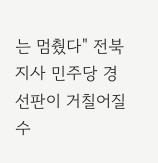는 멈췄다" 전북지사 민주당 경선판이 거칠어질수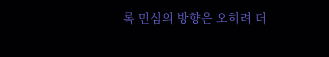록 민심의 방향은 오히려 더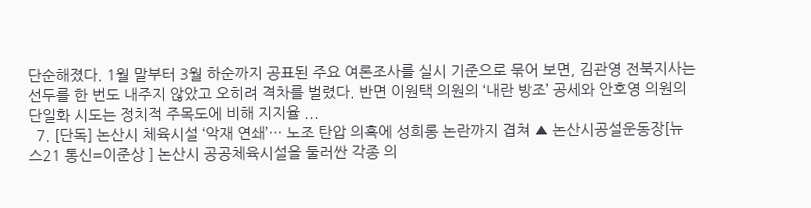단순해졌다. 1월 말부터 3월 하순까지 공표된 주요 여론조사를 실시 기준으로 묶어 보면, 김관영 전북지사는 선두를 한 번도 내주지 않았고 오히려 격차를 벌렸다. 반면 이원택 의원의 ‘내란 방조’ 공세와 안호영 의원의 단일화 시도는 정치적 주목도에 비해 지지율 ...
  7. [단독] 논산시 체육시설 ‘악재 연쇄’… 노조 탄압 의혹에 성희롱 논란까지 겹쳐 ▲ 논산시공설운동장[뉴스21 통신=이준상 ] 논산시 공공체육시설을 둘러싼 각종 의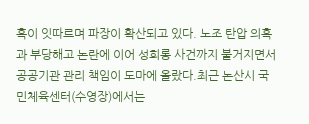혹이 잇따르며 파장이 확산되고 있다. 노조 탄압 의혹과 부당해고 논란에 이어 성희롱 사건까지 불거지면서 공공기관 관리 책임이 도마에 올랐다.최근 논산시 국민체육센터(수영장)에서는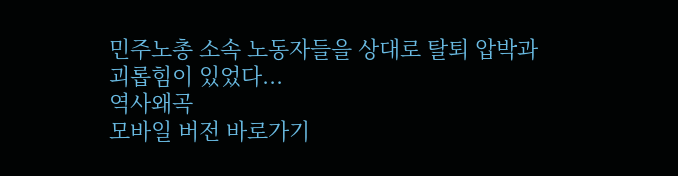민주노총 소속 노동자들을 상대로 탈퇴 압박과 괴롭힘이 있었다...
역사왜곡
모바일 버전 바로가기